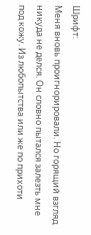Шрифт:
Меня вновь проигнорировали. Но горящий взгляд никуда не делся. Он словно пытался залезть мне под кожу. Из любопытства или же по прихоти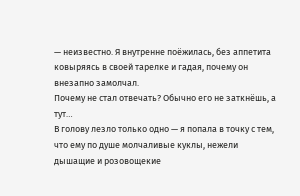— неизвестно. Я внутренне поёжилась, без аппетита ковыряясь в своей тарелке и гадая, почему он внезапно замолчал.
Почему не стал отвечать? Обычно его не заткнёшь, а тут…
В голову лезло только одно — я попала в точку с тем, что ему по душе молчаливые куклы, нежели дышащие и розовощекие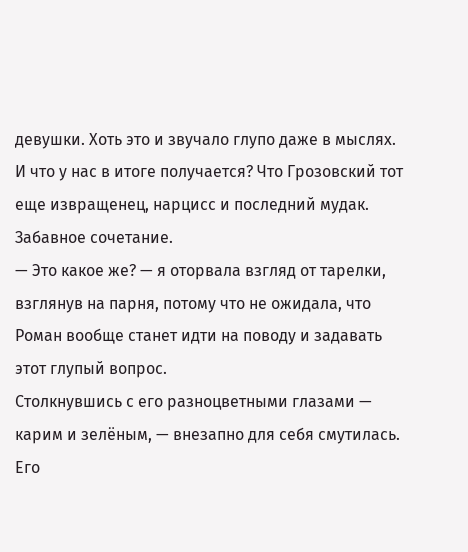девушки. Хоть это и звучало глупо даже в мыслях.
И что у нас в итоге получается? Что Грозовский тот еще извращенец, нарцисс и последний мудак.
Забавное сочетание.
— Это какое же? — я оторвала взгляд от тарелки, взглянув на парня, потому что не ожидала, что Роман вообще станет идти на поводу и задавать этот глупый вопрос.
Столкнувшись с его разноцветными глазами — карим и зелёным, — внезапно для себя смутилась.
Его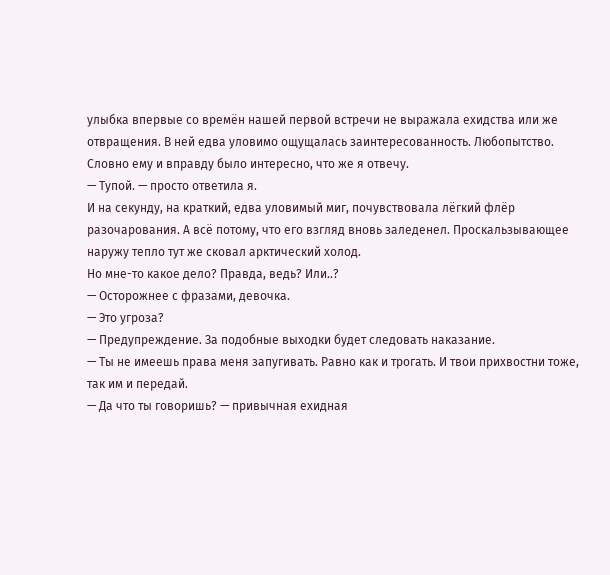улыбка впервые со времён нашей первой встречи не выражала ехидства или же отвращения. В ней едва уловимо ощущалась заинтересованность. Любопытство. Словно ему и вправду было интересно, что же я отвечу.
— Тупой. — просто ответила я.
И на секунду, на краткий, едва уловимый миг, почувствовала лёгкий флёр разочарования. А всё потому, что его взгляд вновь заледенел. Проскальзывающее наружу тепло тут же сковал арктический холод.
Но мне-то какое дело? Правда, ведь? Или..?
— Осторожнее с фразами, девочка.
— Это угроза?
— Предупреждение. За подобные выходки будет следовать наказание.
— Ты не имеешь права меня запугивать. Равно как и трогать. И твои прихвостни тоже, так им и передай.
— Да что ты говоришь? — привычная ехидная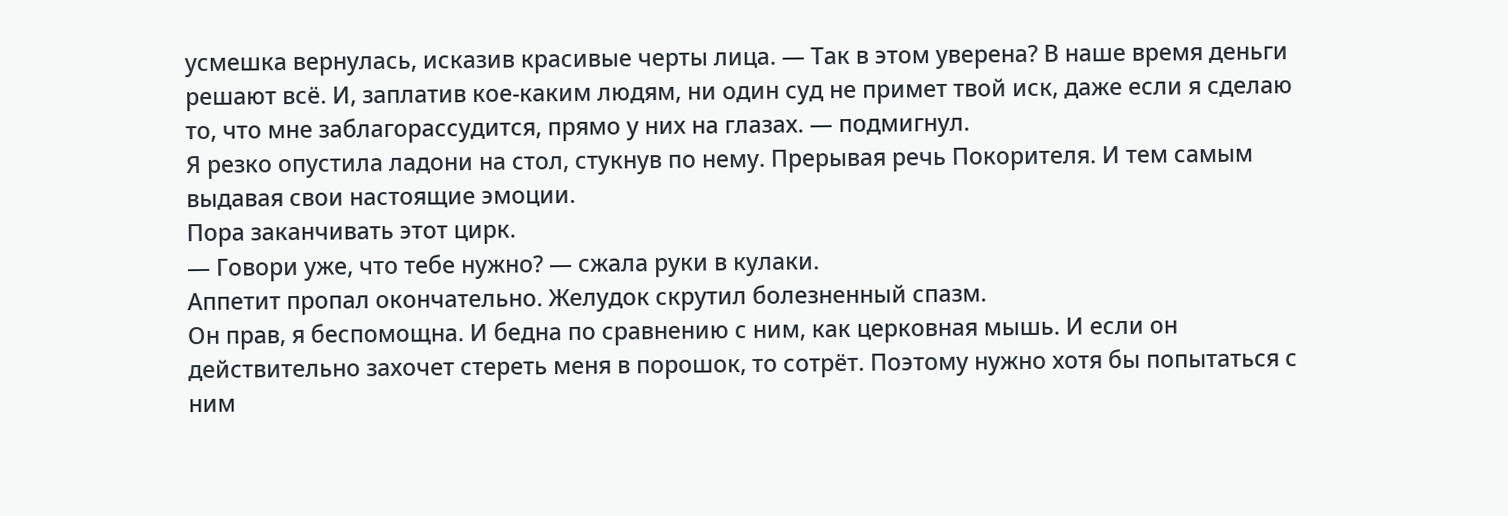усмешка вернулась, исказив красивые черты лица. — Так в этом уверена? В наше время деньги решают всё. И, заплатив кое-каким людям, ни один суд не примет твой иск, даже если я сделаю то, что мне заблагорассудится, прямо у них на глазах. — подмигнул.
Я резко опустила ладони на стол, стукнув по нему. Прерывая речь Покорителя. И тем самым выдавая свои настоящие эмоции.
Пора заканчивать этот цирк.
— Говори уже, что тебе нужно? — сжала руки в кулаки.
Аппетит пропал окончательно. Желудок скрутил болезненный спазм.
Он прав, я беспомощна. И бедна по сравнению с ним, как церковная мышь. И если он действительно захочет стереть меня в порошок, то сотрёт. Поэтому нужно хотя бы попытаться с ним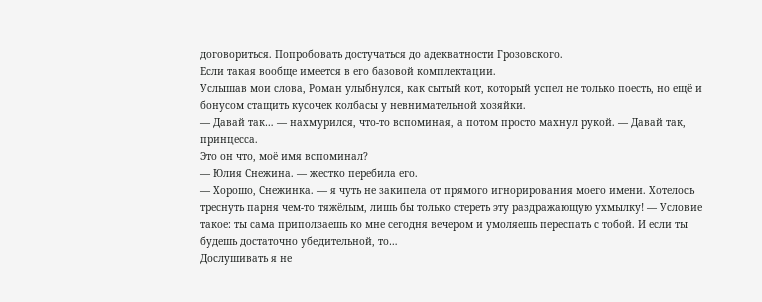договориться. Попробовать достучаться до адекватности Грозовского.
Если такая вообще имеется в его базовой комплектации.
Услышав мои слова, Роман улыбнулся, как сытый кот, который успел не только поесть, но ещё и бонусом стащить кусочек колбасы у невнимательной хозяйки.
— Давай так… — нахмурился, что-то вспоминая, а потом просто махнул рукой. — Давай так, принцесса.
Это он что, моё имя вспоминал?
— Юлия Снежина. — жестко перебила его.
— Хорошо, Снежинка. — я чуть не закипела от прямого игнорирования моего имени. Хотелось треснуть парня чем-то тяжёлым, лишь бы только стереть эту раздражающую ухмылку! — Условие такое: ты сама приползаешь ко мне сегодня вечером и умоляешь переспать с тобой. И если ты будешь достаточно убедительной, то…
Дослушивать я не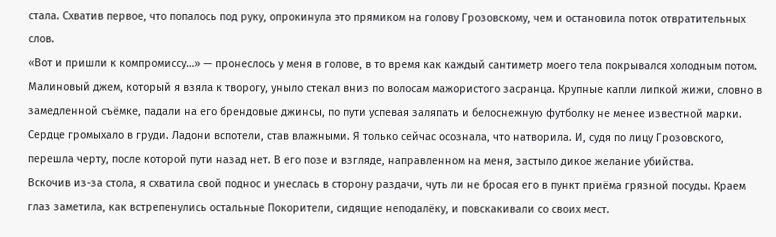стала. Схватив первое, что попалось под руку, опрокинула это прямиком на голову Грозовскому, чем и остановила поток отвратительных слов.
«Вот и пришли к компромиссу…» — пронеслось у меня в голове, в то время как каждый сантиметр моего тела покрывался холодным потом.
Малиновый джем, который я взяла к творогу, уныло стекал вниз по волосам мажористого засранца. Крупные капли липкой жижи, словно в замедленной съёмке, падали на его брендовые джинсы, по пути успевая заляпать и белоснежную футболку не менее известной марки.
Сердце громыхало в груди. Ладони вспотели, став влажными. Я только сейчас осознала, что натворила. И, судя по лицу Грозовского, перешла черту, после которой пути назад нет. В его позе и взгляде, направленном на меня, застыло дикое желание убийства.
Вскочив из-за стола, я схватила свой поднос и унеслась в сторону раздачи, чуть ли не бросая его в пункт приёма грязной посуды. Краем глаз заметила, как встрепенулись остальные Покорители, сидящие неподалёку, и повскакивали со своих мест.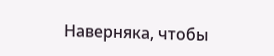Наверняка, чтобы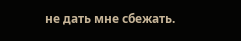не дать мне сбежать.